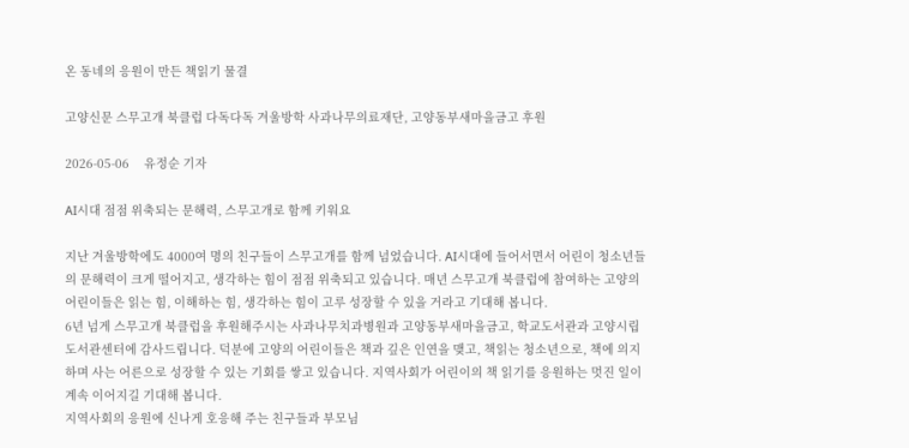온 동네의 응원이 만든 책읽기 물결

고양신문 스무고개 북클럽 다독다독 겨울방학 사과나무의료재단, 고양동부새마을금고 후원

2026-05-06     유정순 기자

AI시대 점점 위축되는 문해력, 스무고개로 함께 키워요

지난 겨울방학에도 4000여 명의 친구들이 스무고개를 함께 넘었습니다. AI시대에 들어서면서 어린이 청소년들의 문해력이 크게 떨어지고, 생각하는 힘이 점점 위축되고 있습니다. 매년 스무고개 북클럽에 참여하는 고양의 어린이들은 읽는 힘, 이해하는 힘, 생각하는 힘이 고루 성장할 수 있을 거라고 기대해 봅니다.
6년 넘게 스무고개 북클럽을 후원해주시는 사과나무치과병원과 고양동부새마을금고, 학교도서관과 고양시립도서관센터에 감사드립니다. 덕분에 고양의 어린이들은 책과 깊은 인연을 맺고, 책읽는 청소년으로, 책에 의지하며 사는 어른으로 성장할 수 있는 기회를 쌓고 있습니다. 지역사회가 어린이의 책 읽기를 응원하는 멋진 일이 계속 이어지길 기대해 봅니다.
지역사회의 응원에 신나게 호응해 주는 친구들과 부모님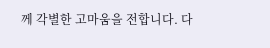께 각별한 고마움을 전합니다. 다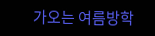가오는 여름방학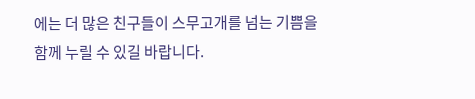에는 더 많은 친구들이 스무고개를 넘는 기쁨을 함께 누릴 수 있길 바랍니다.